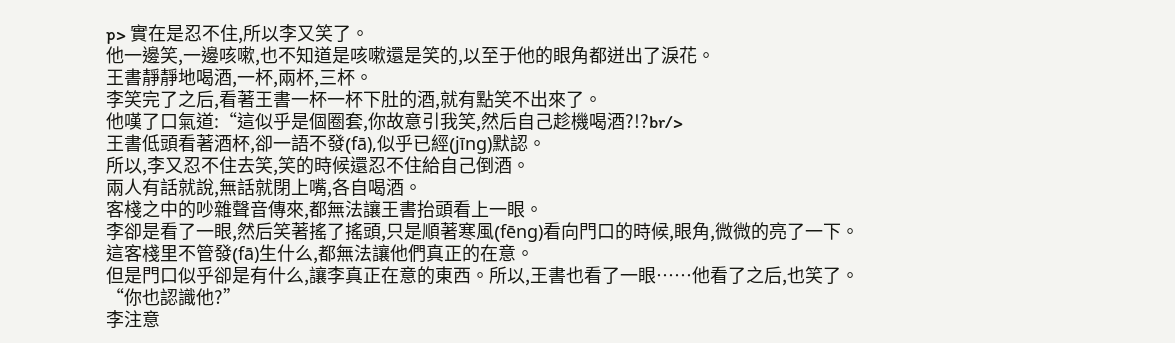p> 實在是忍不住,所以李又笑了。
他一邊笑,一邊咳嗽,也不知道是咳嗽還是笑的,以至于他的眼角都迸出了淚花。
王書靜靜地喝酒,一杯,兩杯,三杯。
李笑完了之后,看著王書一杯一杯下肚的酒,就有點笑不出來了。
他嘆了口氣道:“這似乎是個圈套,你故意引我笑,然后自己趁機喝酒?!?br/>
王書低頭看著酒杯,卻一語不發(fā),似乎已經(jīng)默認。
所以,李又忍不住去笑,笑的時候還忍不住給自己倒酒。
兩人有話就說,無話就閉上嘴,各自喝酒。
客棧之中的吵雜聲音傳來,都無法讓王書抬頭看上一眼。
李卻是看了一眼,然后笑著搖了搖頭,只是順著寒風(fēng)看向門口的時候,眼角,微微的亮了一下。
這客棧里不管發(fā)生什么,都無法讓他們真正的在意。
但是門口似乎卻是有什么,讓李真正在意的東西。所以,王書也看了一眼……他看了之后,也笑了。
“你也認識他?”
李注意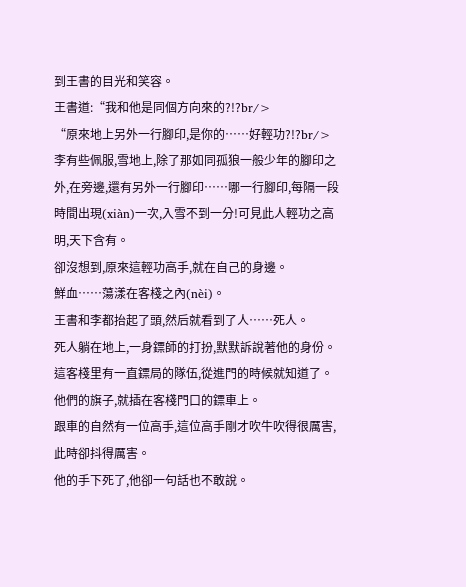到王書的目光和笑容。
王書道:“我和他是同個方向來的?!?br/>
“原來地上另外一行腳印,是你的……好輕功?!?br/>
李有些佩服,雪地上,除了那如同孤狼一般少年的腳印之外,在旁邊,還有另外一行腳印……哪一行腳印,每隔一段時間出現(xiàn)一次,入雪不到一分!可見此人輕功之高明,天下含有。
卻沒想到,原來這輕功高手,就在自己的身邊。
鮮血……蕩漾在客棧之內(nèi)。
王書和李都抬起了頭,然后就看到了人……死人。
死人躺在地上,一身鏢師的打扮,默默訴說著他的身份。
這客棧里有一直鏢局的隊伍,從進門的時候就知道了。
他們的旗子,就插在客棧門口的鏢車上。
跟車的自然有一位高手,這位高手剛才吹牛吹得很厲害,此時卻抖得厲害。
他的手下死了,他卻一句話也不敢說。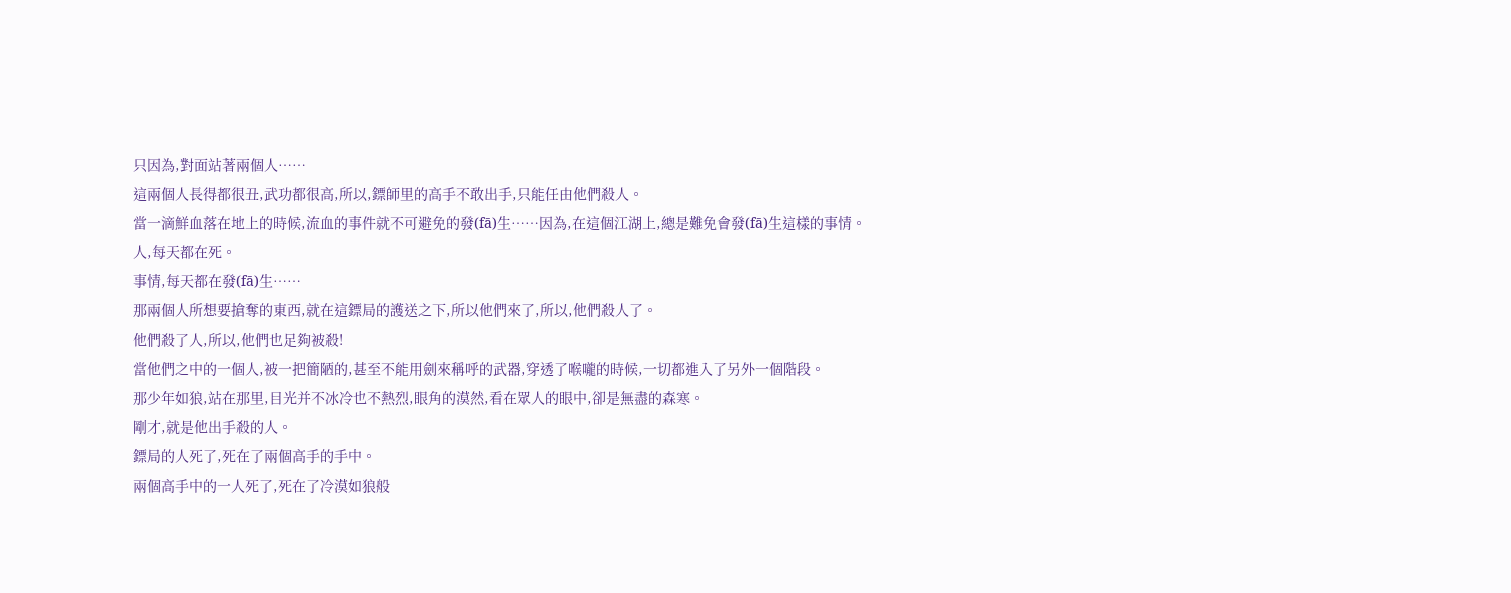只因為,對面站著兩個人……
這兩個人長得都很丑,武功都很高,所以,鏢師里的高手不敢出手,只能任由他們殺人。
當一滴鮮血落在地上的時候,流血的事件就不可避免的發(fā)生……因為,在這個江湖上,總是難免會發(fā)生這樣的事情。
人,每天都在死。
事情,每天都在發(fā)生……
那兩個人所想要搶奪的東西,就在這鏢局的護送之下,所以他們來了,所以,他們殺人了。
他們殺了人,所以,他們也足夠被殺!
當他們之中的一個人,被一把簡陋的,甚至不能用劍來稱呼的武器,穿透了喉嚨的時候,一切都進入了另外一個階段。
那少年如狼,站在那里,目光并不冰冷也不熱烈,眼角的漠然,看在眾人的眼中,卻是無盡的森寒。
剛才,就是他出手殺的人。
鏢局的人死了,死在了兩個高手的手中。
兩個高手中的一人死了,死在了冷漠如狼般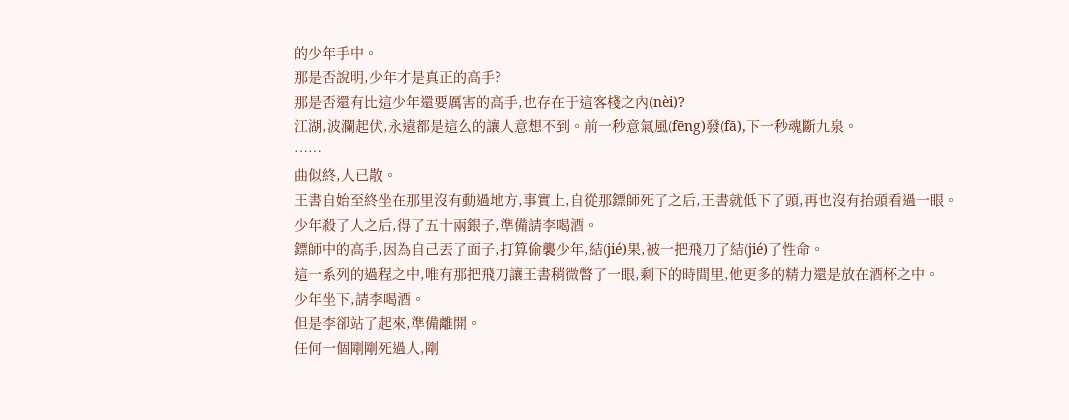的少年手中。
那是否說明,少年才是真正的高手?
那是否還有比這少年還要厲害的高手,也存在于這客棧之內(nèi)?
江湖,波瀾起伏,永遠都是這么的讓人意想不到。前一秒意氣風(fēng)發(fā),下一秒魂斷九泉。
……
曲似終,人已散。
王書自始至終坐在那里沒有動過地方,事實上,自從那鏢師死了之后,王書就低下了頭,再也沒有抬頭看過一眼。
少年殺了人之后,得了五十兩銀子,準備請李喝酒。
鏢師中的高手,因為自己丟了面子,打算偷襲少年,結(jié)果,被一把飛刀了結(jié)了性命。
這一系列的過程之中,唯有那把飛刀讓王書稍微瞥了一眼,剩下的時間里,他更多的精力還是放在酒杯之中。
少年坐下,請李喝酒。
但是李卻站了起來,準備離開。
任何一個剛剛死過人,剛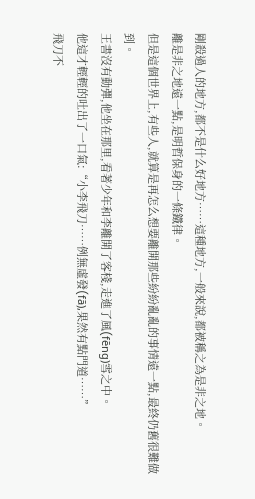剛殺過人的地方,都不是什么好地方……這種地方,一般來說,都被稱之為是非之地。
離是非之地遠一點,是明哲保身的一條鐵律。
但是這個世界上,有些人,就算是再怎么想要離開那些紛紛亂亂的事情遠一點,最終仍舊很難做到。
王書沒有動彈,他坐在那里,看著少年和李離開了客棧,走進了風(fēng)雪之中。
他這才輕輕的吐出了一口氣:“小李飛刀……例無虛發(fā),果然有點門道……”
飛刀不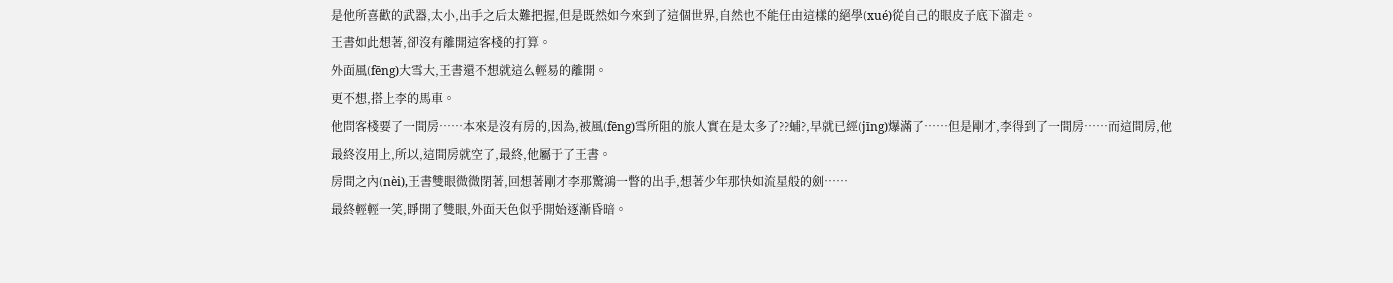是他所喜歡的武器,太小,出手之后太難把握,但是既然如今來到了這個世界,自然也不能任由這樣的絕學(xué)從自己的眼皮子底下溜走。
王書如此想著,卻沒有離開這客棧的打算。
外面風(fēng)大雪大,王書還不想就這么輕易的離開。
更不想,搭上李的馬車。
他問客棧要了一間房……本來是沒有房的,因為,被風(fēng)雪所阻的旅人實在是太多了??蜅?,早就已經(jīng)爆滿了……但是剛才,李得到了一間房……而這間房,他最終沒用上,所以,這間房就空了,最終,他屬于了王書。
房間之內(nèi),王書雙眼微微閉著,回想著剛才李那驚鴻一瞥的出手,想著少年那快如流星般的劍……
最終輕輕一笑,睜開了雙眼,外面天色似乎開始逐漸昏暗。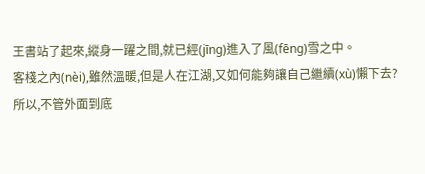王書站了起來,縱身一躍之間,就已經(jīng)進入了風(fēng)雪之中。
客棧之內(nèi),雖然溫暖,但是人在江湖,又如何能夠讓自己繼續(xù)懶下去?
所以,不管外面到底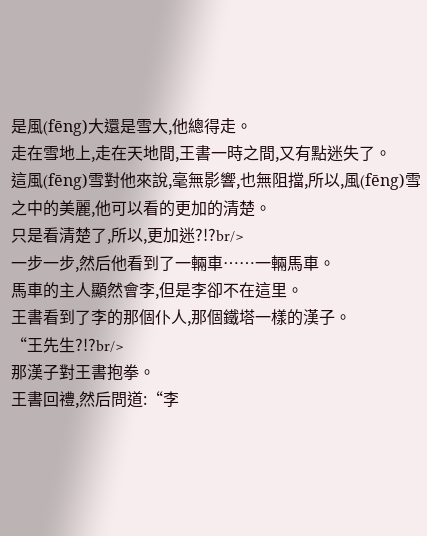是風(fēng)大還是雪大,他總得走。
走在雪地上,走在天地間,王書一時之間,又有點迷失了。
這風(fēng)雪對他來說,毫無影響,也無阻擋,所以,風(fēng)雪之中的美麗,他可以看的更加的清楚。
只是看清楚了,所以,更加迷?!?br/>
一步一步,然后他看到了一輛車……一輛馬車。
馬車的主人顯然會李,但是李卻不在這里。
王書看到了李的那個仆人,那個鐵塔一樣的漢子。
“王先生?!?br/>
那漢子對王書抱拳。
王書回禮,然后問道:“李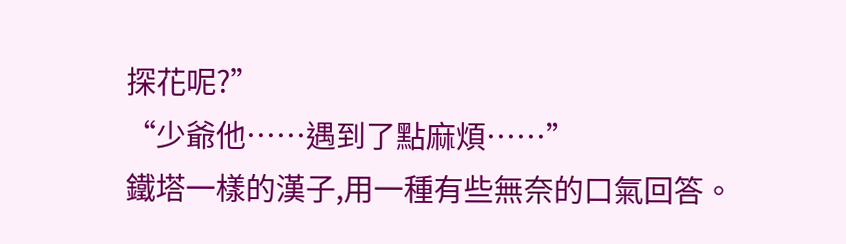探花呢?”
“少爺他……遇到了點麻煩……”
鐵塔一樣的漢子,用一種有些無奈的口氣回答。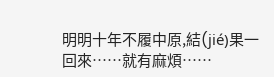明明十年不履中原,結(jié)果一回來……就有麻煩……